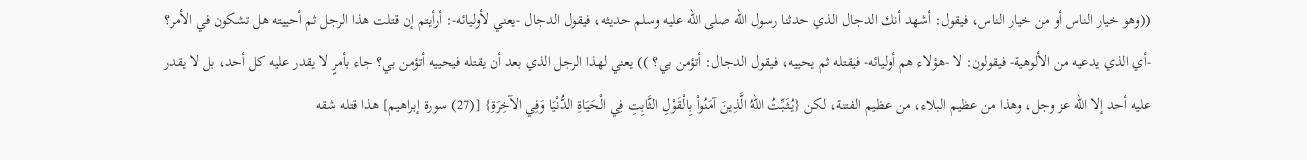((وهو خيار الناس أو من خيار الناس، فيقول: أشهد أنك الدجال الذي حدثنا رسول الله صلى الله عليه وسلم حديثه، فيقول الدجال -يعني لأوليائه-: أرأيتم إن قتلت هذا الرجل ثم أحييته هل تشكون في الأمر؟ -أي الذي يدعيه من الألوهية- فيقولون: لا -هؤلاء هم أوليائه- فيقتله ثم يحييه، فيقول الدجال: أتؤمن بي؟ )) يعني لهذا الرجل الذي بعد أن يقتله فيحييه أتؤمن بي؟ جاء بأمرٍ لا يقدر عليه كل أحد، بل لا يقدر عليه أحد إلا الله عز وجل، وهذا من عظيم البلاء، من عظيم الفتنة، لكن {يُثَبِّتُ اللهُ الَّذِينَ آمَنُواْ بِالْقَوْلِ الثَّابِتِ فِي الْحَيَاةِ الدُّنْيَا وَفِي الآخِرَةِ} [(27) سورة إبراهيم] هذا قتله شقه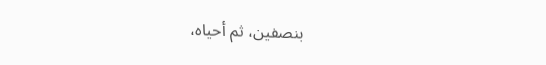بنصفين، ثم أحياه،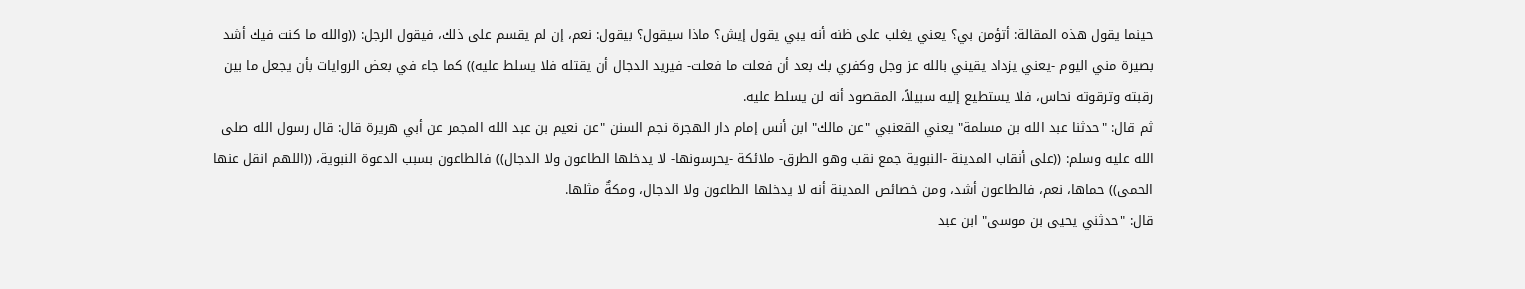حينما يقول هذه المقالة: أتؤمن بي؟ يعني يغلب على ظنه أنه يبي يقول إيش؟ ماذا سيقول؟ بيقول: نعم، إن لم يقسم على ذلك، فيقول الرجل: ((والله ما كنت فيك أشد بصيرة مني اليوم -يعني يزداد يقيني بالله عز وجل وكفري بك بعد أن فعلت ما فعلت- فيريد الدجال أن يقتله فلا يسلط عليه)) كما جاء في بعض الروايات بأن يجعل ما بين رقبته وترقوته نحاس، فلا يستطيع إليه سبيلاً، المقصود أنه لن يسلط عليه.
ثم قال: "حدثنا عبد الله بن مسلمة" يعني القعنبي "عن مالك" ابن أنس إمام دار الهجرة نجم السنن "عن نعيم بن عبد الله المجمر عن أبي هريرة قال: قال رسول الله صلى الله عليه وسلم: ((على أنقاب المدينة -النبوية جمع نقب وهو الطرق- ملائكة -يحرسونها- لا يدخلها الطاعون ولا الدجال)) فالطاعون بسبب الدعوة النبوية، ((اللهم انقل عنها الحمى)) حماها، نعم، فالطاعون أشد، ومن خصائص المدينة أنه لا يدخلها الطاعون ولا الدجال، ومكةٌ مثلها.
قال: "حدثني يحيى بن موسى" ابن عبد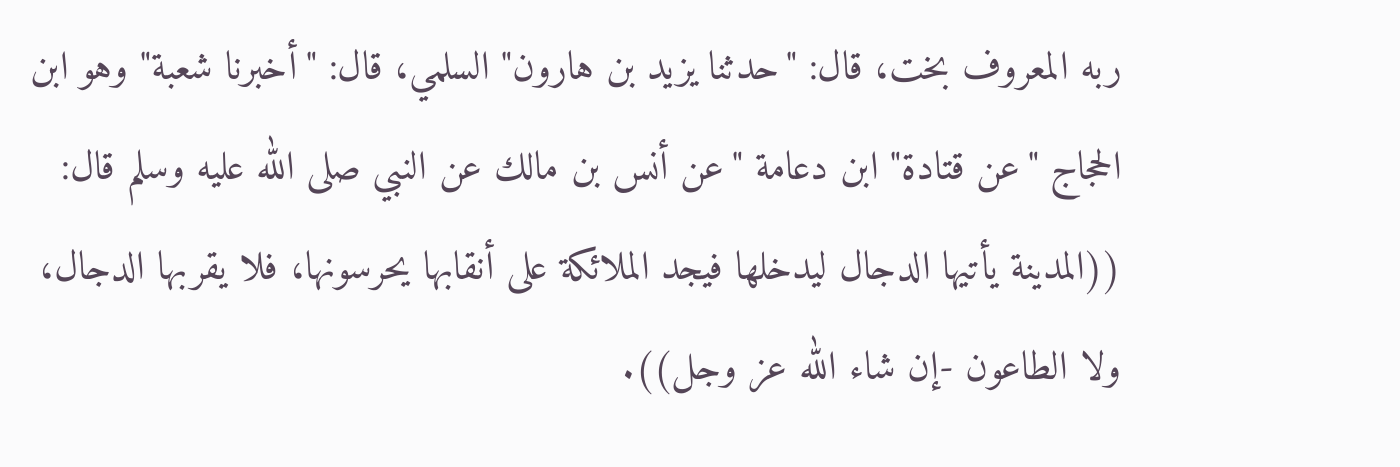ربه المعروف بخت، قال: "حدثنا يزيد بن هارون" السلمي، قال: "أخبرنا شعبة" وهو ابن الحجاج "عن قتادة" ابن دعامة "عن أنس بن مالك عن النبي صلى الله عليه وسلم قال: ((المدينة يأتيها الدجال ليدخلها فيجد الملائكة على أنقابها يحرسونها، فلا يقربها الدجال، ولا الطاعون -إن شاء الله عز وجل)).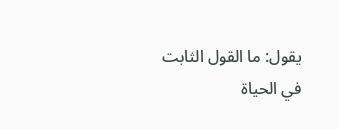يقول: ما القول الثابت في الحياة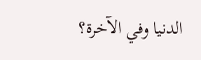الدنيا وفي الآخرة؟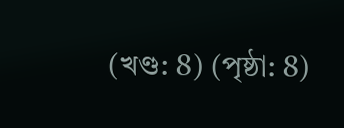(খণ্ড: 8) (পৃষ্ঠা: 8)